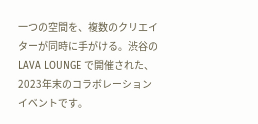一つの空間を、複数のクリエイターが同時に手がける。渋谷のLAVA LOUNGE で開催された、2023年末のコラボレーションイベントです。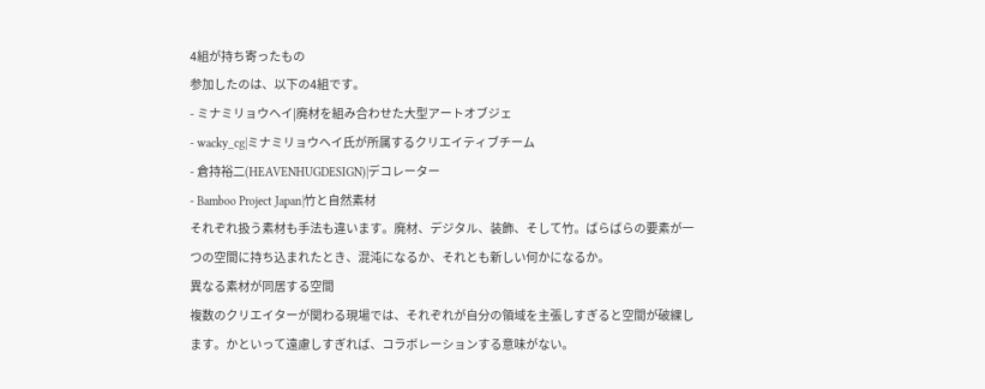4組が持ち寄ったもの
参加したのは、以下の4組です。
- ミナミリョウヘイ|廃材を組み合わせた大型アートオブジェ
- wacky_cg|ミナミリョウヘイ氏が所属するクリエイティブチーム
- 倉持裕二(HEAVENHUGDESIGN)|デコレーター
- Bamboo Project Japan|竹と自然素材
それぞれ扱う素材も手法も違います。廃材、デジタル、装飾、そして竹。ばらばらの要素が一つの空間に持ち込まれたとき、混沌になるか、それとも新しい何かになるか。
異なる素材が同居する空間
複数のクリエイターが関わる現場では、それぞれが自分の領域を主張しすぎると空間が破綶します。かといって遠慮しすぎれば、コラボレーションする意味がない。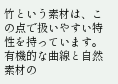竹という素材は、この点で扱いやすい特性を持っています。有機的な曲線と自然素材の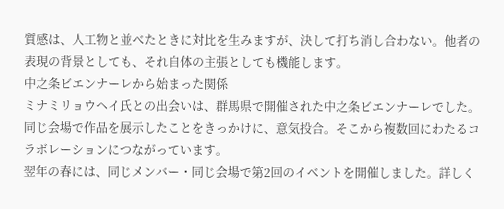質感は、人工物と並べたときに対比を生みますが、決して打ち消し合わない。他者の表現の背景としても、それ自体の主張としても機能します。
中之条ビエンナーレから始まった関係
ミナミリョウヘイ氏との出会いは、群馬県で開催された中之条ビエンナーレでした。同じ会場で作品を展示したことをきっかけに、意気投合。そこから複数回にわたるコラボレーションにつながっています。
翌年の春には、同じメンバー・同じ会場で第2回のイベントを開催しました。詳しく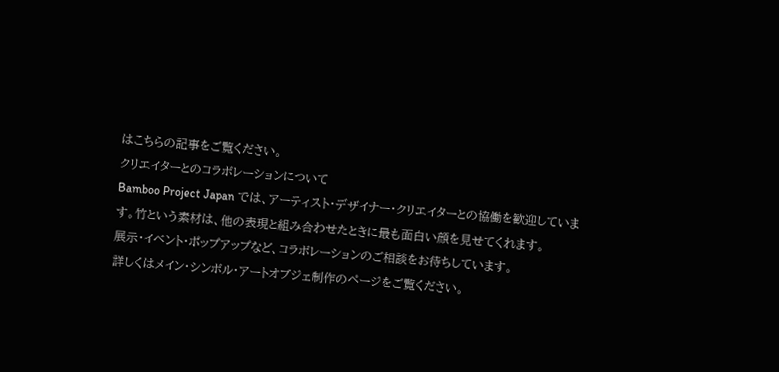はこちらの記事をご覧ください。
クリエイターとのコラボレーションについて
Bamboo Project Japan では、アーティスト・デザイナー・クリエイターとの協働を歓迎しています。竹という素材は、他の表現と組み合わせたときに最も面白い顔を見せてくれます。
展示・イベント・ポップアップなど、コラボレーションのご相談をお待ちしています。
詳しくはメイン・シンボル・アートオブジェ制作のページをご覧ください。